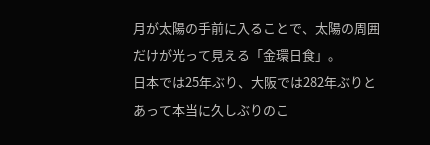月が太陽の手前に入ることで、太陽の周囲だけが光って見える「金環日食」。
日本では25年ぶり、大阪では282年ぶりとあって本当に久しぶりのこ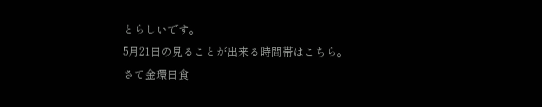とらしいです。
5月21日の見ることが出来る時間帯はこちら。
さて金環日食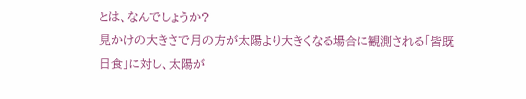とは、なんでしょうか?
見かけの大きさで月の方が太陽より大きくなる場合に観測される「皆既日食」に対し、太陽が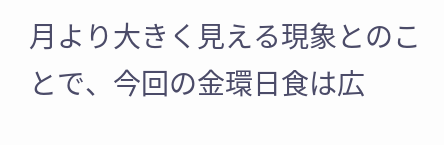月より大きく見える現象とのことで、今回の金環日食は広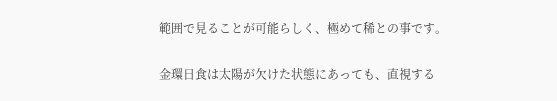範囲で見ることが可能らしく、極めて稀との事です。

金環日食は太陽が欠けた状態にあっても、直視する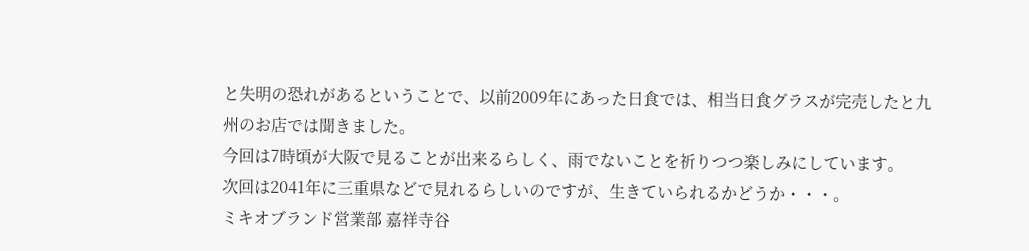と失明の恐れがあるということで、以前2009年にあった日食では、相当日食グラスが完売したと九州のお店では聞きました。
今回は7時頃が大阪で見ることが出来るらしく、雨でないことを祈りつつ楽しみにしています。
次回は2041年に三重県などで見れるらしいのですが、生きていられるかどうか・・・。
ミキオブランド営業部 嘉祥寺谷